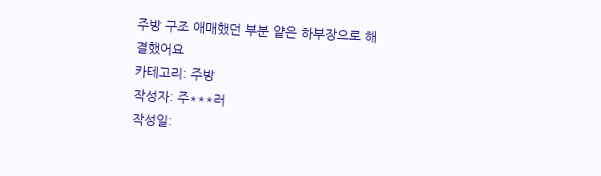주방 구조 애매했던 부분 얕은 하부장으로 해결했어요
카테고리: 주방
작성자: 주***러
작성일: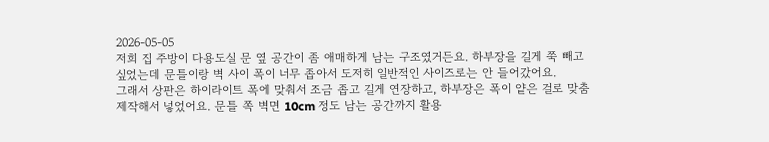2026-05-05
저희 집 주방이 다용도실 문 옆 공간이 좀 애매하게 남는 구조였거든요. 하부장을 길게 쭉 빼고 싶었는데 문틀이랑 벽 사이 폭이 너무 좁아서 도저히 일반적인 사이즈로는 안 들어갔어요.
그래서 상판은 하이라이트 폭에 맞춰서 조금 좁고 길게 연장하고, 하부장은 폭이 얕은 걸로 맞춤 제작해서 넣었어요. 문틀 쪽 벽면 10cm 정도 남는 공간까지 활용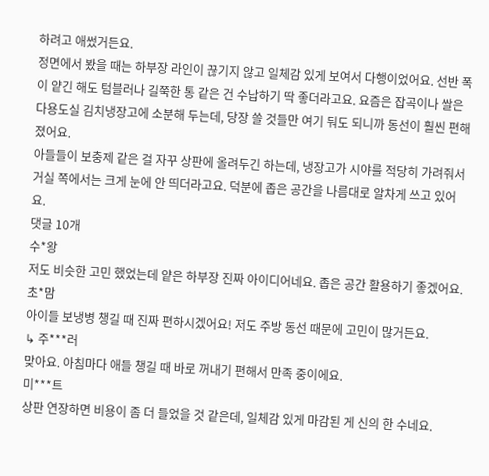하려고 애썼거든요.
정면에서 봤을 때는 하부장 라인이 끊기지 않고 일체감 있게 보여서 다행이었어요. 선반 폭이 얕긴 해도 텀블러나 길쭉한 통 같은 건 수납하기 딱 좋더라고요. 요즘은 잡곡이나 쌀은 다용도실 김치냉장고에 소분해 두는데, 당장 쓸 것들만 여기 둬도 되니까 동선이 훨씬 편해졌어요.
아들들이 보충제 같은 걸 자꾸 상판에 올려두긴 하는데, 냉장고가 시야를 적당히 가려줘서 거실 쪽에서는 크게 눈에 안 띄더라고요. 덕분에 좁은 공간을 나름대로 알차게 쓰고 있어요.
댓글 10개
수*왕
저도 비슷한 고민 했었는데 얕은 하부장 진짜 아이디어네요. 좁은 공간 활용하기 좋겠어요.
초*맘
아이들 보냉병 챙길 때 진짜 편하시겠어요! 저도 주방 동선 때문에 고민이 많거든요.
↳ 주***러
맞아요. 아침마다 애들 챙길 때 바로 꺼내기 편해서 만족 중이에요.
미***트
상판 연장하면 비용이 좀 더 들었을 것 같은데, 일체감 있게 마감된 게 신의 한 수네요.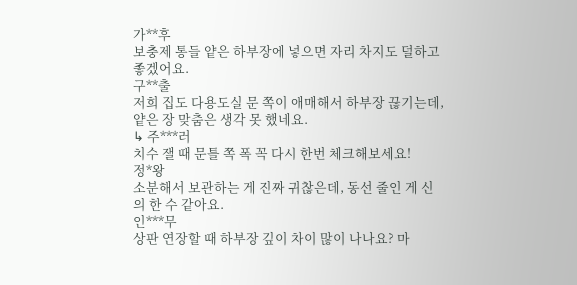가**후
보충제 통들 얕은 하부장에 넣으면 자리 차지도 덜하고 좋겠어요.
구**출
저희 집도 다용도실 문 쪽이 애매해서 하부장 끊기는데, 얕은 장 맞춤은 생각 못 했네요.
↳ 주***러
치수 잴 때 문틀 쪽 폭 꼭 다시 한번 체크해보세요!
정*왕
소분해서 보관하는 게 진짜 귀찮은데, 동선 줄인 게 신의 한 수 같아요.
인***무
상판 연장할 때 하부장 깊이 차이 많이 나나요? 마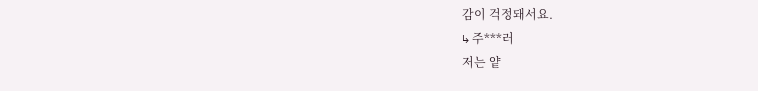감이 걱정돼서요.
↳ 주***러
저는 얕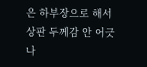은 하부장으로 해서 상판 두께감 안 어긋나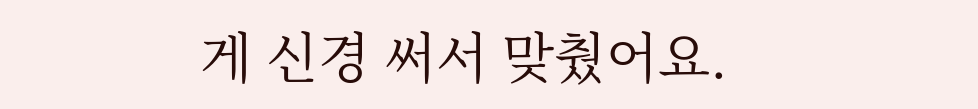게 신경 써서 맞췄어요.